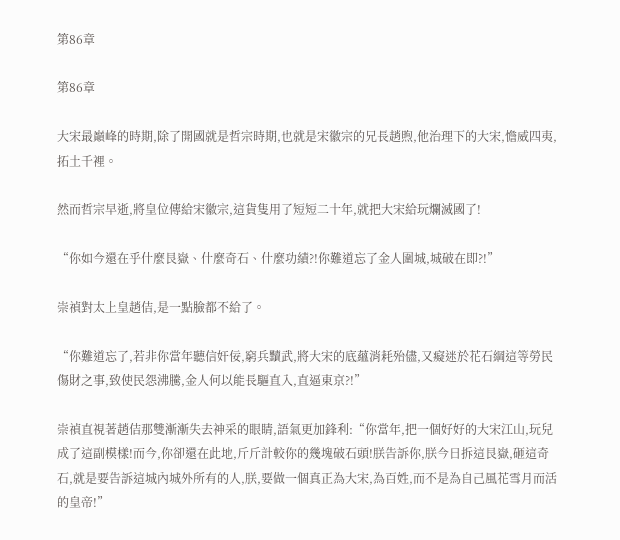第86章

第86章

大宋最巔峰的時期,除了開國就是哲宗時期,也就是宋徽宗的兄長趙煦,他治理下的大宋,憺威四夷,拓土千裡。

然而哲宗早逝,將皇位傳給宋徽宗,這貨隻用了短短二十年,就把大宋給玩爛滅國了!

“你如今還在乎什麼艮嶽、什麼奇石、什麼功績?!你難道忘了金人圍城,城破在即?!”

崇禎對太上皇趙佶,是一點臉都不給了。

“你難道忘了,若非你當年聽信奸佞,窮兵黷武,將大宋的底蘊消耗殆儘,又癡迷於花石綱這等勞民傷財之事,致使民怨沸騰,金人何以能長驅直入,直逼東京?!”

崇禎直視著趙佶那雙漸漸失去神采的眼睛,語氣更加鋒利:“你當年,把一個好好的大宋江山,玩兒成了這副模樣!而今,你卻還在此地,斤斤計較你的幾塊破石頭!朕告訴你,朕今日拆這艮嶽,砸這奇石,就是要告訴這城內城外所有的人,朕,要做一個真正為大宋,為百姓,而不是為自己風花雪月而活的皇帝!”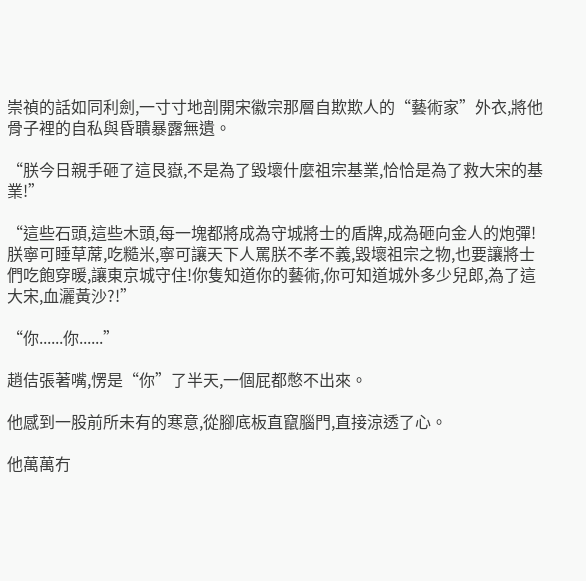崇禎的話如同利劍,一寸寸地剖開宋徽宗那層自欺欺人的“藝術家”外衣,將他骨子裡的自私與昏聵暴露無遺。

“朕今日親手砸了這艮嶽,不是為了毀壞什麼祖宗基業,恰恰是為了救大宋的基業!”

“這些石頭,這些木頭,每一塊都將成為守城將士的盾牌,成為砸向金人的炮彈!朕寧可睡草蓆,吃糙米,寧可讓天下人罵朕不孝不義,毀壞祖宗之物,也要讓將士們吃飽穿暖,讓東京城守住!你隻知道你的藝術,你可知道城外多少兒郎,為了這大宋,血灑黃沙?!”

“你......你......”

趙佶張著嘴,愣是“你”了半天,一個屁都憋不出來。

他感到一股前所未有的寒意,從腳底板直竄腦門,直接涼透了心。

他萬萬冇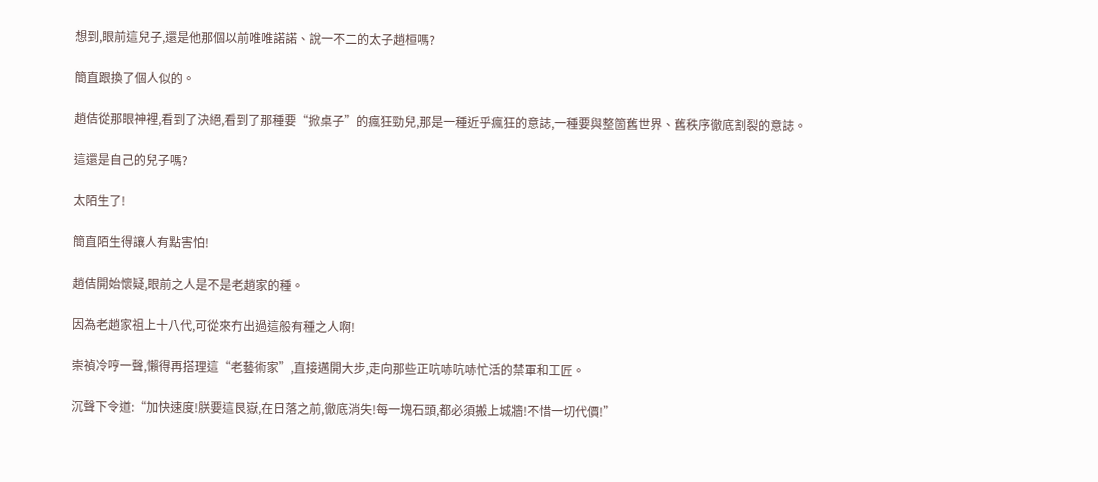想到,眼前這兒子,還是他那個以前唯唯諾諾、說一不二的太子趙桓嗎?

簡直跟換了個人似的。

趙佶從那眼神裡,看到了決絕,看到了那種要“掀桌子”的瘋狂勁兒,那是一種近乎瘋狂的意誌,一種要與整箇舊世界、舊秩序徹底割裂的意誌。

這還是自己的兒子嗎?

太陌生了!

簡直陌生得讓人有點害怕!

趙佶開始懷疑,眼前之人是不是老趙家的種。

因為老趙家祖上十八代,可從來冇出過這般有種之人啊!

崇禎冷哼一聲,懶得再搭理這“老藝術家”,直接邁開大步,走向那些正吭哧吭哧忙活的禁軍和工匠。

沉聲下令道:“加快速度!朕要這艮嶽,在日落之前,徹底消失!每一塊石頭,都必須搬上城牆!不惜一切代價!”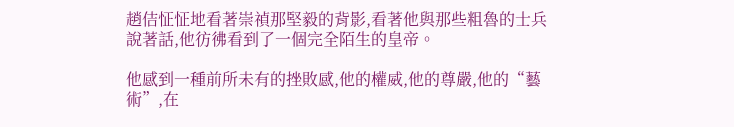趙佶怔怔地看著崇禎那堅毅的背影,看著他與那些粗魯的士兵說著話,他彷彿看到了一個完全陌生的皇帝。

他感到一種前所未有的挫敗感,他的權威,他的尊嚴,他的“藝術”,在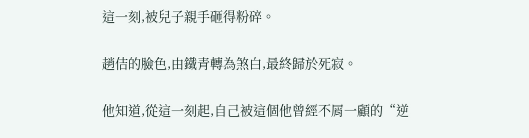這一刻,被兒子親手砸得粉碎。

趙佶的臉色,由鐵青轉為煞白,最終歸於死寂。

他知道,從這一刻起,自己被這個他曾經不屑一顧的“逆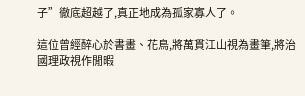子”徹底超越了,真正地成為孤家寡人了。

這位曾經醉心於書畫、花鳥,將萬貫江山視為畫筆,將治國理政視作閒暇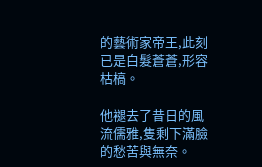的藝術家帝王,此刻已是白髮蒼蒼,形容枯槁。

他褪去了昔日的風流儒雅,隻剩下滿臉的愁苦與無奈。